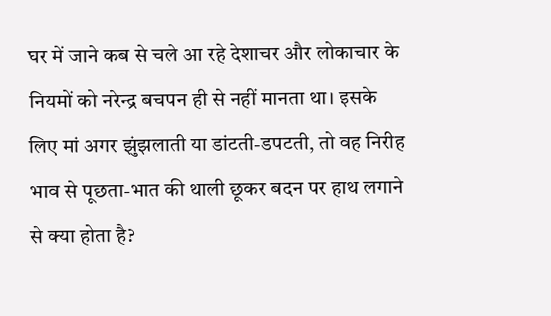घर में जाने कब से चले आ रहे देशाचर और लोकाचार के नियमों को नरेन्द्र बचपन ही से नहीं मानता था। इसके लिए मां अगर झुंझलाती या डांटती-डपटती, तो वह निरीह भाव से पूछता-भात की थाली छूकर बदन पर हाथ लगाने से क्या होता है?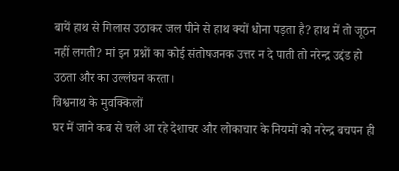बायें हाथ से गिलास उठाकर जल पीने से हाथ क्यों धोना पड़ता है? हाथ में तो जूठन नहीं लगती? मां इन प्रश्नों का कोई संतोषजनक उत्तर न दे पाती तो नरेन्द्र उद्दंड हो उठता और का उल्लंघन करता।
विश्वनाथ के मुवक्किलों
घर में जाने कब से चले आ रहे देशाचर और लोकाचार के नियमों को नरेन्द्र बचपन ही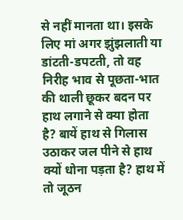से नहीं मानता था। इसके लिए मां अगर झुंझलाती या डांटती-डपटती, तो वह निरीह भाव से पूछता-भात की थाली छूकर बदन पर हाथ लगाने से क्या होता है? बायें हाथ से गिलास उठाकर जल पीने से हाथ क्यों धोना पड़ता है? हाथ में तो जूठन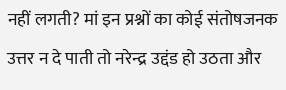नहीं लगती? मां इन प्रश्नों का कोई संतोषजनक उत्तर न दे पाती तो नरेन्द्र उद्दंड हो उठता और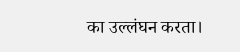का उल्लंघन करता।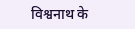विश्वनाथ के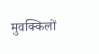मुवक्किलों